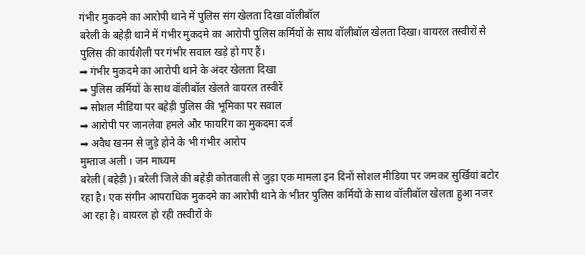गंभीर मुकदमे का आरोपी थाने में पुलिस संग खेलता दिखा वॉलीबॉल
बरेली के बहेड़ी थाने में गंभीर मुकदमे का आरोपी पुलिस कर्मियों के साथ वॉलीबॉल खेलता दिखा। वायरल तस्वीरों से पुलिस की कार्यशैली पर गंभीर सवाल खड़े हो गए हैं।
➡ गंभीर मुकदमे का आरोपी थाने के अंदर खेलता दिखा
➡ पुलिस कर्मियों के साथ वॉलीबॉल खेलते वायरल तस्वीरें
➡ सोशल मीडिया पर बहेड़ी पुलिस की भूमिका पर सवाल
➡ आरोपी पर जानलेवा हमले और फायरिंग का मुकदमा दर्ज
➡ अवैध खनन से जुड़े होने के भी गंभीर आरोप
मुम्ताज अली । जन माध्यम
बरेली (बहेड़ी)। बरेली जिले की बहेड़ी कोतवाली से जुड़ा एक मामला इन दिनों सोशल मीडिया पर जमकर सुर्खियां बटोर रहा है। एक संगीन आपराधिक मुकदमे का आरोपी थाने के भीतर पुलिस कर्मियों के साथ वॉलीबॉल खेलता हुआ नजर आ रहा है। वायरल हो रही तस्वीरों के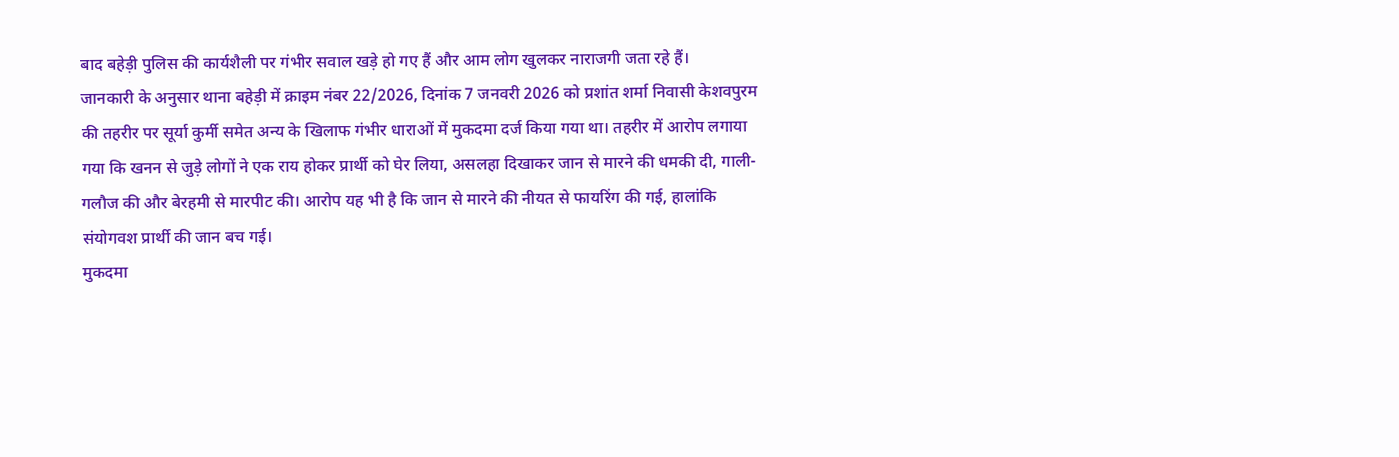बाद बहेड़ी पुलिस की कार्यशैली पर गंभीर सवाल खड़े हो गए हैं और आम लोग खुलकर नाराजगी जता रहे हैं।
जानकारी के अनुसार थाना बहेड़ी में क्राइम नंबर 22/2026, दिनांक 7 जनवरी 2026 को प्रशांत शर्मा निवासी केशवपुरम की तहरीर पर सूर्या कुर्मी समेत अन्य के खिलाफ गंभीर धाराओं में मुकदमा दर्ज किया गया था। तहरीर में आरोप लगाया गया कि खनन से जुड़े लोगों ने एक राय होकर प्रार्थी को घेर लिया, असलहा दिखाकर जान से मारने की धमकी दी, गाली-गलौज की और बेरहमी से मारपीट की। आरोप यह भी है कि जान से मारने की नीयत से फायरिंग की गई, हालांकि संयोगवश प्रार्थी की जान बच गई।
मुकदमा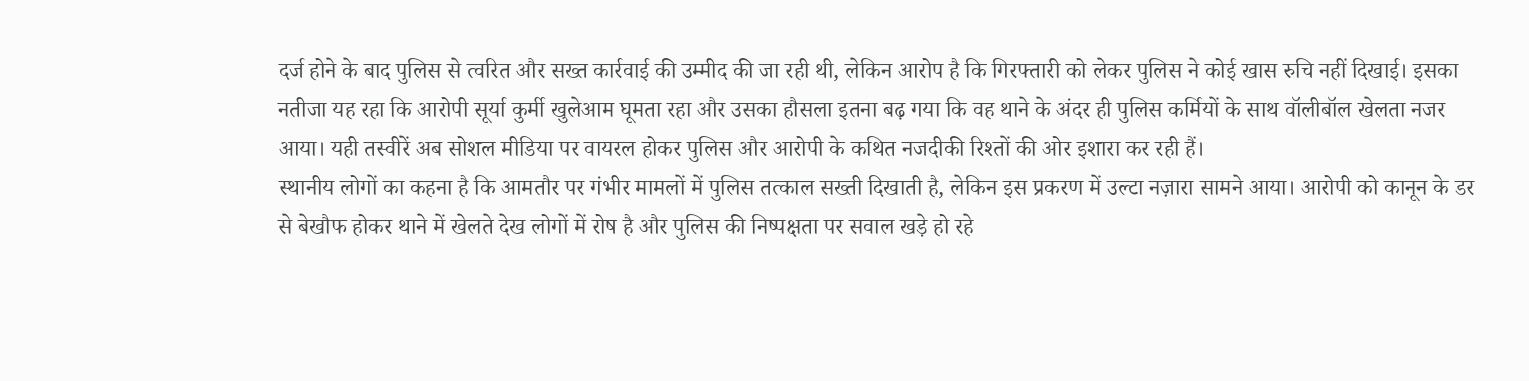दर्ज होने के बाद पुलिस से त्वरित और सख्त कार्रवाई की उम्मीद की जा रही थी, लेकिन आरोप है कि गिरफ्तारी को लेकर पुलिस ने कोई खास रुचि नहीं दिखाई। इसका नतीजा यह रहा कि आरोपी सूर्या कुर्मी खुलेआम घूमता रहा और उसका हौसला इतना बढ़ गया कि वह थाने के अंदर ही पुलिस कर्मियों के साथ वॉलीबॉल खेलता नजर आया। यही तस्वीरें अब सोशल मीडिया पर वायरल होकर पुलिस और आरोपी के कथित नजदीकी रिश्तों की ओर इशारा कर रही हैं।
स्थानीय लोगों का कहना है कि आमतौर पर गंभीर मामलों में पुलिस तत्काल सख्ती दिखाती है, लेकिन इस प्रकरण में उल्टा नज़ारा सामने आया। आरोपी को कानून के डर से बेखौफ होकर थाने में खेलते देख लोगों में रोष है और पुलिस की निष्पक्षता पर सवाल खड़े हो रहे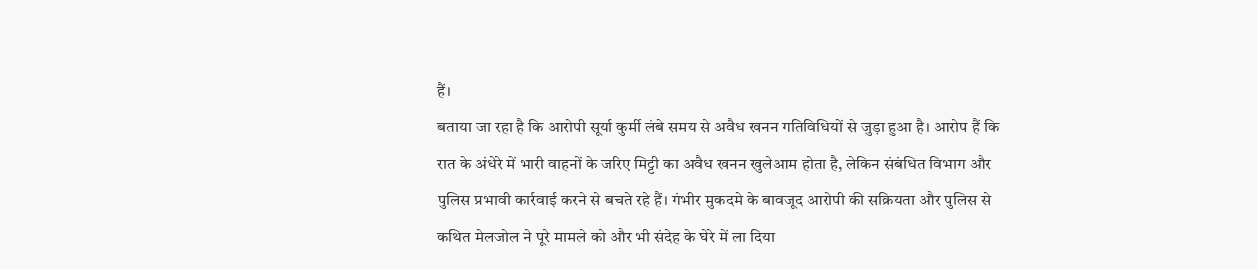हैं।
बताया जा रहा है कि आरोपी सूर्या कुर्मी लंबे समय से अवैध खनन गतिविधियों से जुड़ा हुआ है। आरोप हैं कि रात के अंधेरे में भारी वाहनों के जरिए मिट्टी का अवैध खनन खुलेआम होता है, लेकिन संबंधित विभाग और पुलिस प्रभावी कार्रवाई करने से बचते रहे हैं। गंभीर मुकदमे के बावजूद आरोपी की सक्रियता और पुलिस से कथित मेलजोल ने पूरे मामले को और भी संदेह के घेरे में ला दिया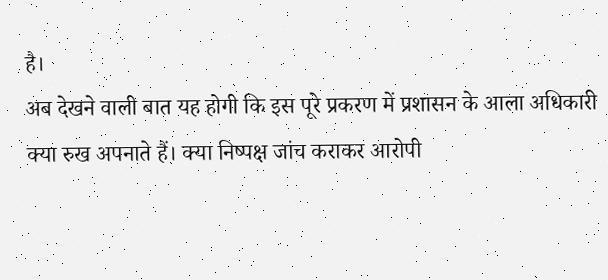है।
अब देखने वाली बात यह होगी कि इस पूरे प्रकरण में प्रशासन के आला अधिकारी क्या रुख अपनाते हैं। क्या निष्पक्ष जांच कराकर आरोपी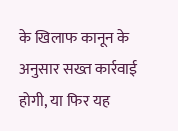के खिलाफ कानून के अनुसार सख्त कार्रवाई होगी, या फिर यह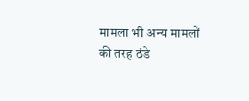मामला भी अन्य मामलों की तरह ठंडे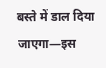बस्ते में डाल दिया जाएगा—इस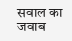सवाल का जवाब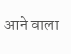आने वाला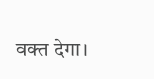वक्त देगा।